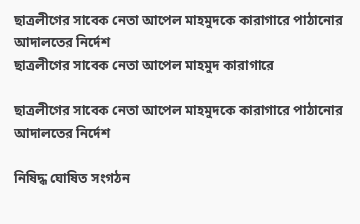ছাত্রলীগের সাবেক নেতা আপেল মাহমুদকে কারাগারে পাঠানোর আদালতের নির্দেশ
ছাত্রলীগের সাবেক নেতা আপেল মাহমুদ কারাগারে

ছাত্রলীগের সাবেক নেতা আপেল মাহমুদকে কারাগারে পাঠানোর আদালতের নির্দেশ

নিষিদ্ধ ঘোষিত সংগঠন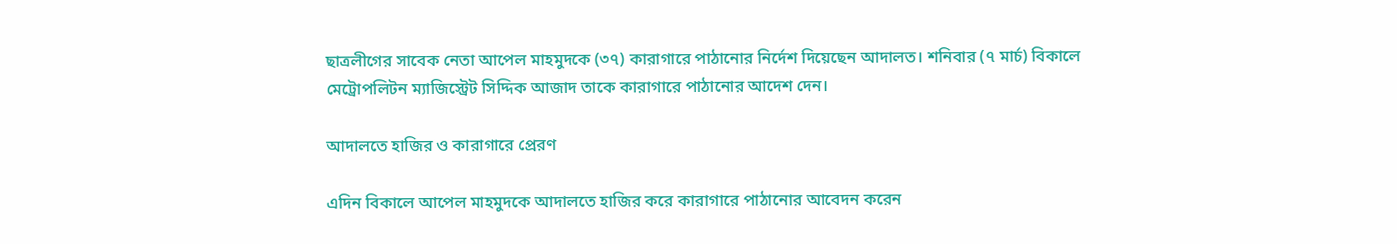ছাত্রলীগের সাবেক নেতা আপেল মাহমুদকে (৩৭) কারাগারে পাঠানোর নির্দেশ দিয়েছেন আদালত। শনিবার (৭ মার্চ) বিকালে মেট্রোপলিটন ম্যাজিস্ট্রেট সিদ্দিক আজাদ তাকে কারাগারে পাঠানোর আদেশ দেন।

আদালতে হাজির ও কারাগারে প্রেরণ

এদিন বিকালে আপেল মাহমুদকে আদালতে হাজির করে কারাগারে পাঠানোর আবেদন করেন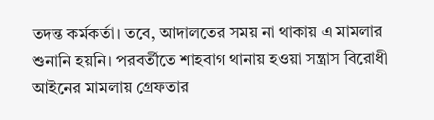তদন্ত কর্মকর্তা। তবে, আদালতের সময় না থাকায় এ মামলার শুনানি হয়নি। পরবর্তীতে শাহবাগ থানায় হওয়া সন্ত্রাস বিরোধী আইনের মামলায় গ্রেফতার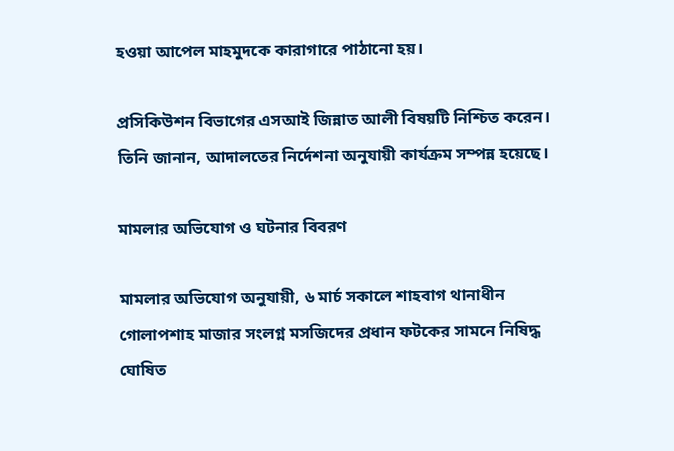হওয়া আপেল মাহমুদকে কারাগারে পাঠানো হয়।

প্রসিকিউশন বিভাগের এসআই জিন্নাত আলী বিষয়টি নিশ্চিত করেন। তিনি জানান, আদালতের নির্দেশনা অনুযায়ী কার্যক্রম সম্পন্ন হয়েছে।

মামলার অভিযোগ ও ঘটনার বিবরণ

মামলার অভিযোগ অনুযায়ী, ৬ মার্চ সকালে শাহবাগ থানাধীন গোলাপশাহ মাজার সংলগ্ন মসজিদের প্রধান ফটকের সামনে নিষিদ্ধ ঘোষিত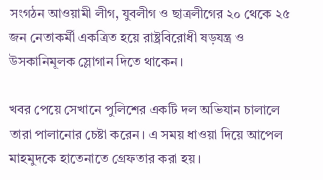সংগঠন আওয়ামী লীগ, যুবলীগ ও ছাত্রলীগের ২০ থেকে ২৫ জন নেতাকর্মী একত্রিত হয়ে রাষ্ট্রবিরোধী ষড়যন্ত্র ও উসকানিমূলক স্লোগান দিতে থাকেন।

খবর পেয়ে সেখানে পুলিশের একটি দল অভিযান চালালে তারা পালানোর চেষ্টা করেন। এ সময় ধাওয়া দিয়ে আপেল মাহমুদকে হাতেনাতে গ্রেফতার করা হয়।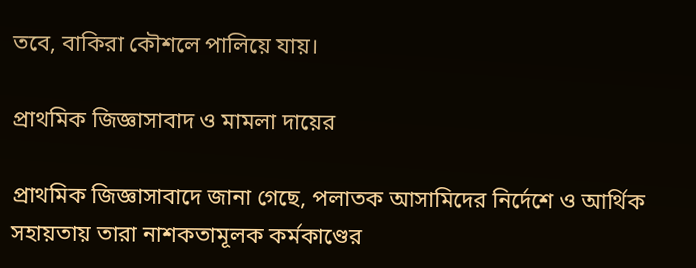তবে, বাকিরা কৌশলে পালিয়ে যায়।

প্রাথমিক জিজ্ঞাসাবাদ ও মামলা দায়ের

প্রাথমিক জিজ্ঞাসাবাদে জানা গেছে, পলাতক আসামিদের নির্দেশে ও আর্থিক সহায়তায় তারা নাশকতামূলক কর্মকাণ্ডের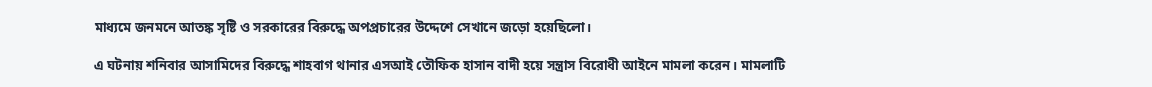মাধ্যমে জনমনে আতঙ্ক সৃষ্টি ও সরকারের বিরুদ্ধে অপপ্রচারের উদ্দেশে সেখানে জড়ো হয়েছিলো।

এ ঘটনায় শনিবার আসামিদের বিরুদ্ধে শাহবাগ থানার এসআই তৌফিক হাসান বাদী হয়ে সন্ত্রাস বিরোধী আইনে মামলা করেন। মামলাটি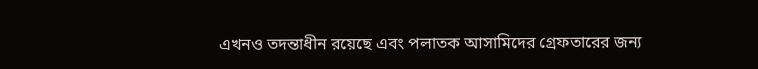এখনও তদন্তাধীন রয়েছে এবং পলাতক আসামিদের গ্রেফতারের জন্য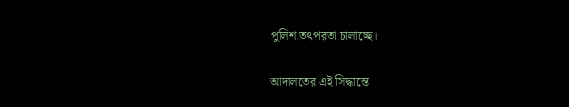পুলিশ তৎপরতা চালাচ্ছে।

আদালতের এই সিদ্ধান্তে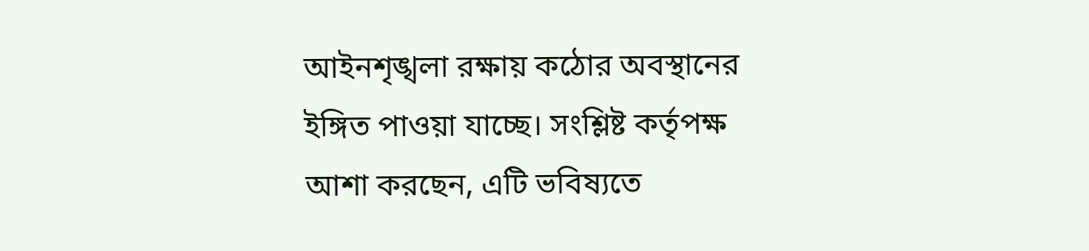আইনশৃঙ্খলা রক্ষায় কঠোর অবস্থানের ইঙ্গিত পাওয়া যাচ্ছে। সংশ্লিষ্ট কর্তৃপক্ষ আশা করছেন, এটি ভবিষ্যতে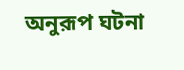অনুরূপ ঘটনা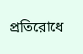প্রতিরোধে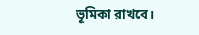ভূমিকা রাখবে।